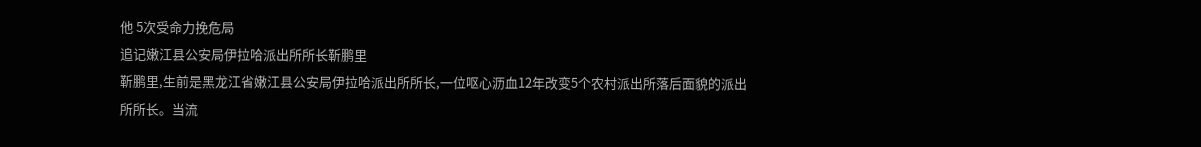他 5次受命力挽危局
追记嫩江县公安局伊拉哈派出所所长靳鹏里
靳鹏里,生前是黑龙江省嫩江县公安局伊拉哈派出所所长,一位呕心沥血12年改变5个农村派出所落后面貌的派出所所长。当流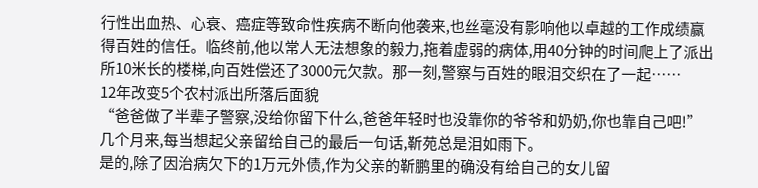行性出血热、心衰、癌症等致命性疾病不断向他袭来,也丝毫没有影响他以卓越的工作成绩赢得百姓的信任。临终前,他以常人无法想象的毅力,拖着虚弱的病体,用40分钟的时间爬上了派出所10米长的楼梯,向百姓偿还了3000元欠款。那一刻,警察与百姓的眼泪交织在了一起……
12年改变5个农村派出所落后面貌
“爸爸做了半辈子警察,没给你留下什么,爸爸年轻时也没靠你的爷爷和奶奶,你也靠自己吧!”
几个月来,每当想起父亲留给自己的最后一句话,靳苑总是泪如雨下。
是的,除了因治病欠下的1万元外债,作为父亲的靳鹏里的确没有给自己的女儿留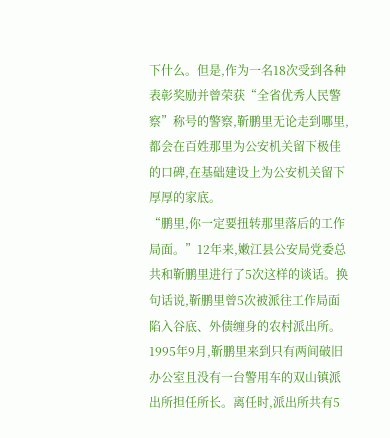下什么。但是,作为一名18次受到各种表彰奖励并曾荣获“全省优秀人民警察”称号的警察,靳鹏里无论走到哪里,都会在百姓那里为公安机关留下极佳的口碑,在基础建设上为公安机关留下厚厚的家底。
“鹏里,你一定要扭转那里落后的工作局面。”12年来,嫩江县公安局党委总共和靳鹏里进行了5次这样的谈话。换句话说,靳鹏里曾5次被派往工作局面陷入谷底、外债缠身的农村派出所。
1995年9月,靳鹏里来到只有两间破旧办公室且没有一台警用车的双山镇派出所担任所长。离任时,派出所共有5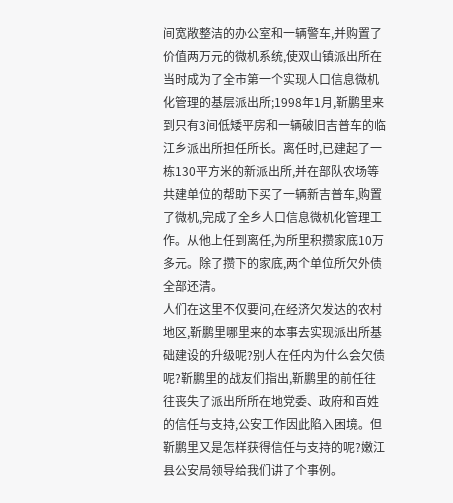间宽敞整洁的办公室和一辆警车,并购置了价值两万元的微机系统,使双山镇派出所在当时成为了全市第一个实现人口信息微机化管理的基层派出所;1998年1月,靳鹏里来到只有3间低矮平房和一辆破旧吉普车的临江乡派出所担任所长。离任时,已建起了一栋130平方米的新派出所,并在部队农场等共建单位的帮助下买了一辆新吉普车,购置了微机,完成了全乡人口信息微机化管理工作。从他上任到离任,为所里积攒家底10万多元。除了攒下的家底,两个单位所欠外债全部还清。
人们在这里不仅要问,在经济欠发达的农村地区,靳鹏里哪里来的本事去实现派出所基础建设的升级呢?别人在任内为什么会欠债呢?靳鹏里的战友们指出,靳鹏里的前任往往丧失了派出所所在地党委、政府和百姓的信任与支持,公安工作因此陷入困境。但靳鹏里又是怎样获得信任与支持的呢?嫩江县公安局领导给我们讲了个事例。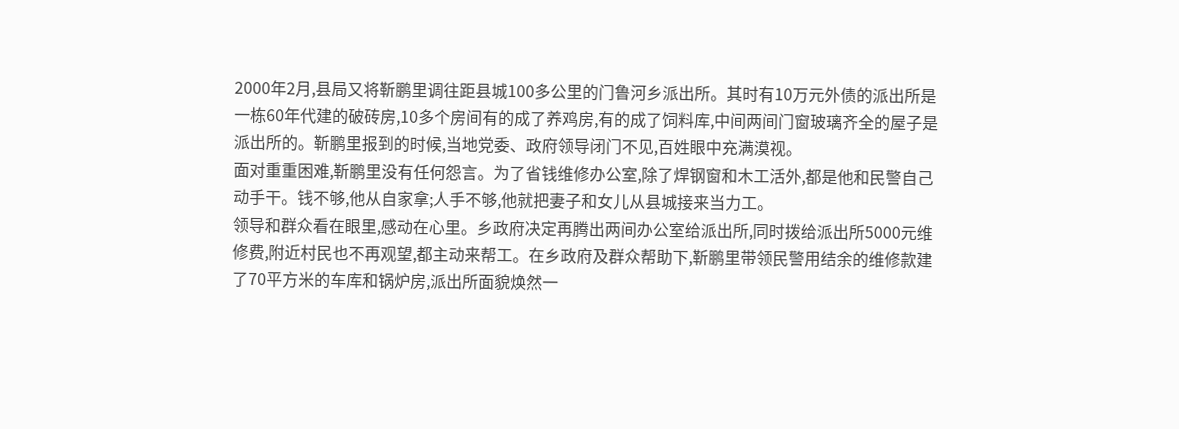2000年2月,县局又将靳鹏里调往距县城100多公里的门鲁河乡派出所。其时有10万元外债的派出所是一栋60年代建的破砖房,10多个房间有的成了养鸡房,有的成了饲料库,中间两间门窗玻璃齐全的屋子是派出所的。靳鹏里报到的时候,当地党委、政府领导闭门不见,百姓眼中充满漠视。
面对重重困难,靳鹏里没有任何怨言。为了省钱维修办公室,除了焊钢窗和木工活外,都是他和民警自己动手干。钱不够,他从自家拿;人手不够,他就把妻子和女儿从县城接来当力工。
领导和群众看在眼里,感动在心里。乡政府决定再腾出两间办公室给派出所,同时拨给派出所5000元维修费,附近村民也不再观望,都主动来帮工。在乡政府及群众帮助下,靳鹏里带领民警用结余的维修款建了70平方米的车库和锅炉房,派出所面貌焕然一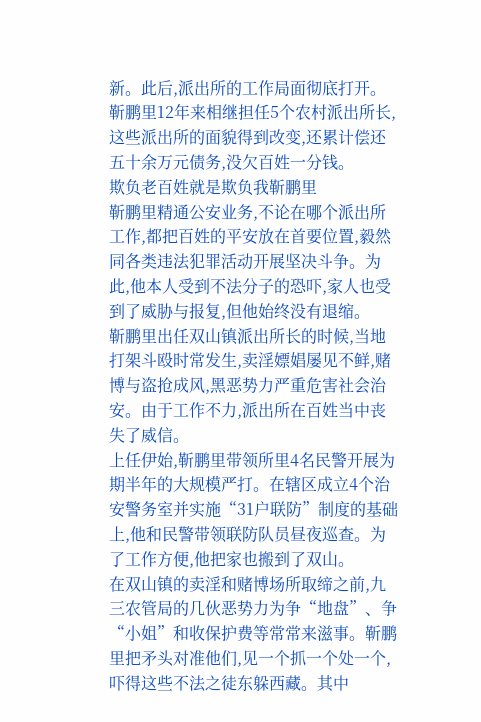新。此后,派出所的工作局面彻底打开。
靳鹏里12年来相继担任5个农村派出所长,这些派出所的面貌得到改变,还累计偿还五十余万元债务,没欠百姓一分钱。
欺负老百姓就是欺负我靳鹏里
靳鹏里精通公安业务,不论在哪个派出所工作,都把百姓的平安放在首要位置,毅然同各类违法犯罪活动开展坚决斗争。为此,他本人受到不法分子的恐吓,家人也受到了威胁与报复,但他始终没有退缩。
靳鹏里出任双山镇派出所长的时候,当地打架斗殴时常发生,卖淫嫖娼屡见不鲜,赌博与盗抢成风,黑恶势力严重危害社会治安。由于工作不力,派出所在百姓当中丧失了威信。
上任伊始,靳鹏里带领所里4名民警开展为期半年的大规模严打。在辖区成立4个治安警务室并实施“31户联防”制度的基础上,他和民警带领联防队员昼夜巡查。为了工作方便,他把家也搬到了双山。
在双山镇的卖淫和赌博场所取缔之前,九三农管局的几伙恶势力为争“地盘”、争“小姐”和收保护费等常常来滋事。靳鹏里把矛头对准他们,见一个抓一个处一个,吓得这些不法之徒东躲西藏。其中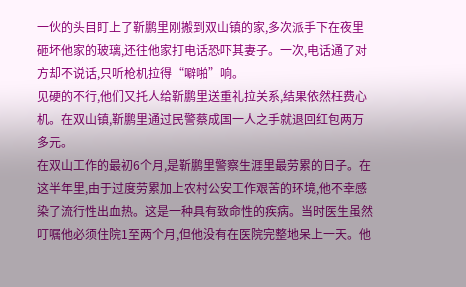一伙的头目盯上了靳鹏里刚搬到双山镇的家,多次派手下在夜里砸坏他家的玻璃,还往他家打电话恐吓其妻子。一次,电话通了对方却不说话,只听枪机拉得“噼啪”响。
见硬的不行,他们又托人给靳鹏里送重礼拉关系,结果依然枉费心机。在双山镇,靳鹏里通过民警蔡成国一人之手就退回红包两万多元。
在双山工作的最初6个月,是靳鹏里警察生涯里最劳累的日子。在这半年里,由于过度劳累加上农村公安工作艰苦的环境,他不幸感染了流行性出血热。这是一种具有致命性的疾病。当时医生虽然叮嘱他必须住院1至两个月,但他没有在医院完整地呆上一天。他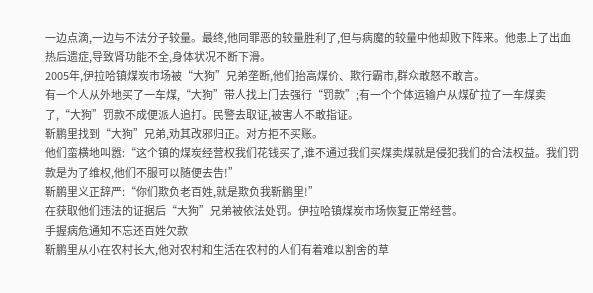一边点滴,一边与不法分子较量。最终,他同罪恶的较量胜利了,但与病魔的较量中他却败下阵来。他患上了出血热后遗症,导致肾功能不全,身体状况不断下滑。
2005年,伊拉哈镇煤炭市场被“大狗”兄弟垄断,他们抬高煤价、欺行霸市,群众敢怒不敢言。
有一个人从外地买了一车煤,“大狗”带人找上门去强行“罚款”;有一个个体运输户从煤矿拉了一车煤卖了,“大狗”罚款不成便派人追打。民警去取证,被害人不敢指证。
靳鹏里找到“大狗”兄弟,劝其改邪归正。对方拒不买账。
他们蛮横地叫嚣:“这个镇的煤炭经营权我们花钱买了,谁不通过我们买煤卖煤就是侵犯我们的合法权益。我们罚款是为了维权,他们不服可以随便去告!”
靳鹏里义正辞严:“你们欺负老百姓,就是欺负我靳鹏里!”
在获取他们违法的证据后“大狗”兄弟被依法处罚。伊拉哈镇煤炭市场恢复正常经营。
手握病危通知不忘还百姓欠款
靳鹏里从小在农村长大,他对农村和生活在农村的人们有着难以割舍的草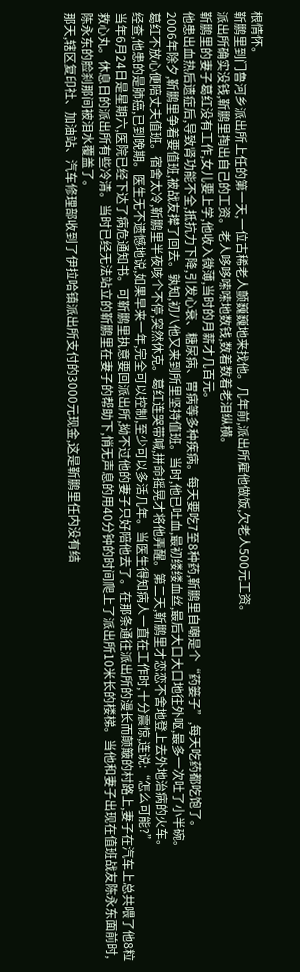根情怀。
靳鹏里到门鲁河乡派出所上任的第一天,一位古稀老人颤巍巍地来找他。几年前,派出所雇他做饭,欠老人500元工资。
派出所确实没钱,靳鹏里掏出自己的工资。老人哆哆嗦嗦地数钱,数着数着老泪纵横。
靳鹏里的妻子葛红没有工作,女儿要上学,他收入微薄,当时的月薪才几百元。
他患出血热后遗症后,导致肾功能不全,抵抗力下降,引发心衰、糖尿病、胃病等多种疾病。每天要吃7至8种药,靳鹏里自嘲是个“药篓子”,每天吃药都吃饱了。
2006年除夕,靳鹏里争着要值班,被战友撵了回去。孰知,初八他又来到所里坚持值班。当时,他已吐血,最初缕缕血丝,最后大口大口地往外呕,最多一次吐了小半碗。
葛红不放心便陪丈夫值班。宿舍太冷,靳鹏里半夜咳个不停,突然休克。葛红连哭带喊,拼命摇晃才将他弄醒。第二天,靳鹏里才恋恋不舍地登上去外地治病的火车。
经查,他患的是肺癌,已到晚期。医生无不遗憾地说,如果早来一年,完全可以控制,至少可以多活几年。当医生得知病人一直在工作时,十分震惊,连说:“怎么可能?”
当年6月24日是星期六,医院已经下达了病危通知书。可靳鹏里执意要回派出所,拗不过他的妻子只好陪他去了。在那条通往派出所的漫长而颠簸的村路上,妻子在汽车上总共喂了他8粒救心丸。休息日的派出所有些冷清。当时已经无法站立的靳鹏里在妻子的帮助下,悄无声息的用40分钟的时间爬上了派出所10米长的楼梯。当他和妻子出现在值班战友陈永东面前时,陈永东的脸刹那间被泪水覆盖了。
那天,辖区复印社、加油站、汽车修理部收到了伊拉哈镇派出所支付的3000元现金,这是靳鹏里任内没有结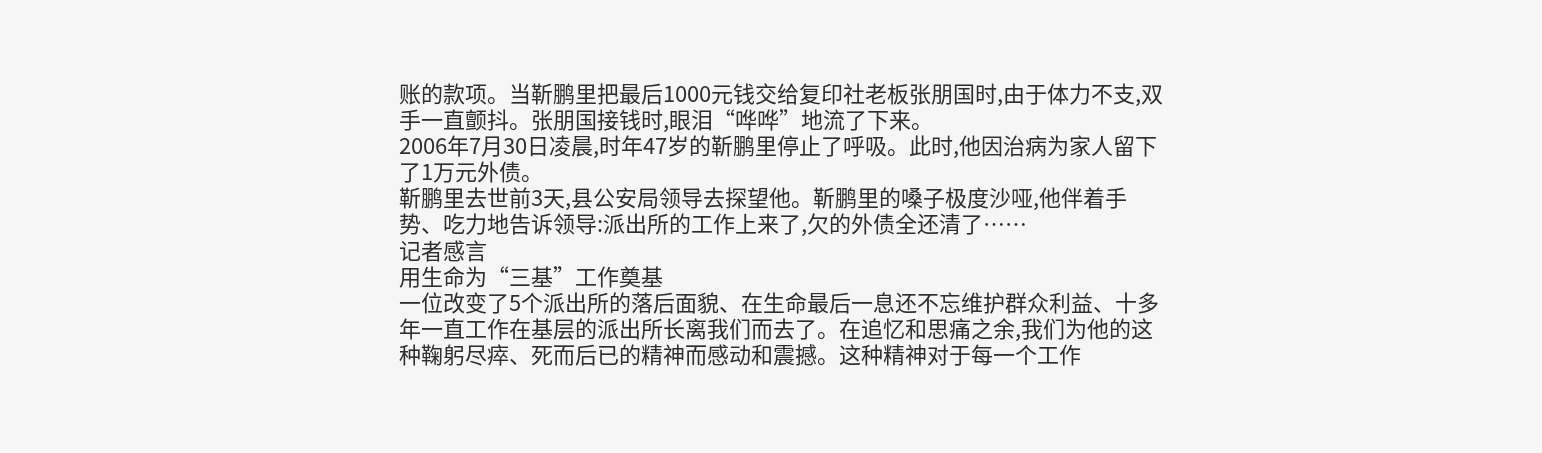账的款项。当靳鹏里把最后1000元钱交给复印社老板张朋国时,由于体力不支,双手一直颤抖。张朋国接钱时,眼泪“哗哗”地流了下来。
2006年7月30日凌晨,时年47岁的靳鹏里停止了呼吸。此时,他因治病为家人留下了1万元外债。
靳鹏里去世前3天,县公安局领导去探望他。靳鹏里的嗓子极度沙哑,他伴着手势、吃力地告诉领导:派出所的工作上来了,欠的外债全还清了……
记者感言
用生命为“三基”工作奠基
一位改变了5个派出所的落后面貌、在生命最后一息还不忘维护群众利益、十多年一直工作在基层的派出所长离我们而去了。在追忆和思痛之余,我们为他的这种鞠躬尽瘁、死而后已的精神而感动和震撼。这种精神对于每一个工作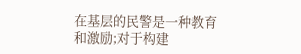在基层的民警是一种教育和激励;对于构建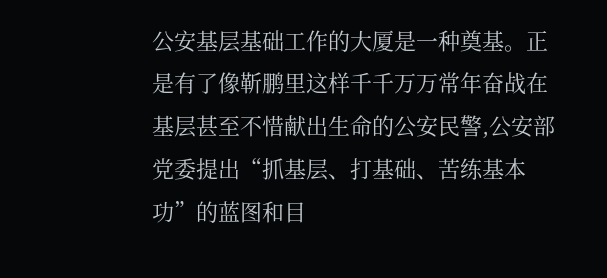公安基层基础工作的大厦是一种奠基。正是有了像靳鹏里这样千千万万常年奋战在基层甚至不惜献出生命的公安民警,公安部党委提出“抓基层、打基础、苦练基本功”的蓝图和目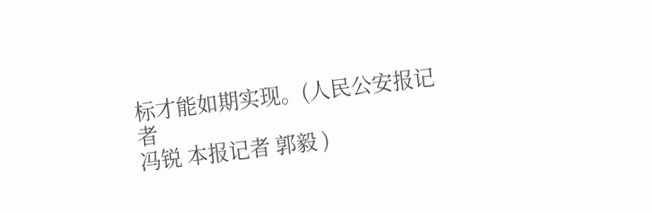标才能如期实现。(人民公安报记者
冯锐 本报记者 郭毅 )